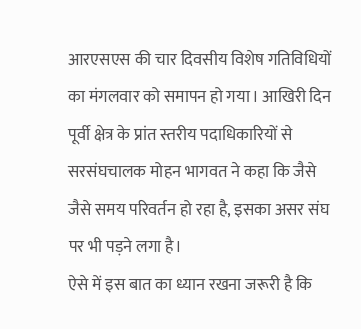आरएसएस की चार दिवसीय विशेष गतिविधियों का मंगलवार को समापन हो गया। आखिरी दिन पूर्वी क्षेत्र के प्रांत स्तरीय पदाधिकारियों से सरसंघचालक मोहन भागवत ने कहा कि जैसे जैसे समय परिवर्तन हो रहा है, इसका असर संघ पर भी पड़ने लगा है।
ऐसे में इस बात का ध्यान रखना जरूरी है कि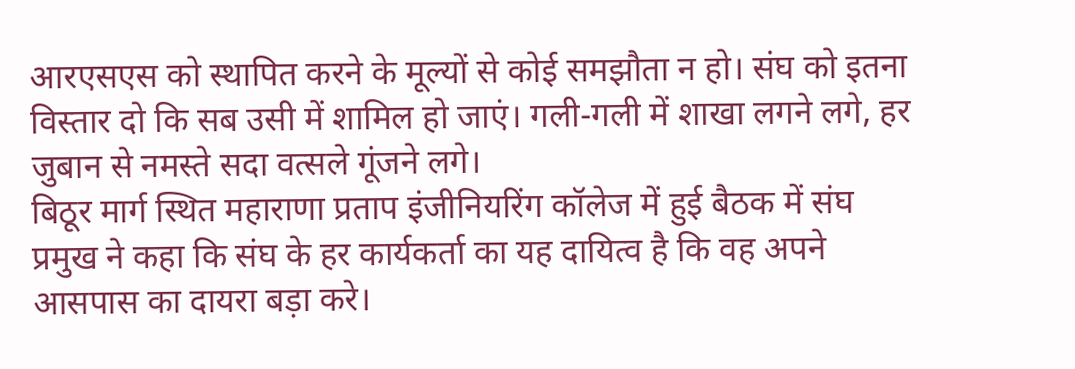आरएसएस को स्थापित करने के मूल्यों से कोई समझौता न हो। संघ को इतना विस्तार दो कि सब उसी में शामिल हो जाएं। गली-गली में शाखा लगने लगे, हर जुबान से नमस्ते सदा वत्सले गूंजने लगे।
बिठूर मार्ग स्थित महाराणा प्रताप इंजीनियरिंग कॉलेज में हुई बैठक में संघ प्रमुख ने कहा कि संघ के हर कार्यकर्ता का यह दायित्व है कि वह अपने आसपास का दायरा बड़ा करे।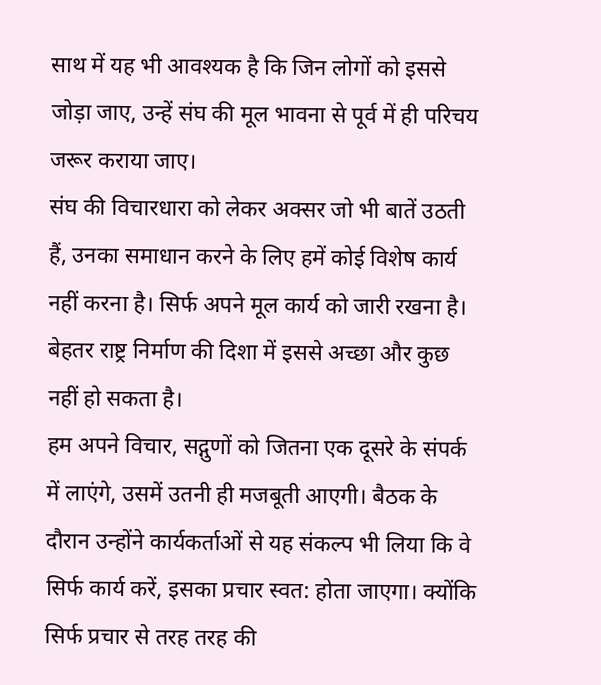साथ में यह भी आवश्यक है कि जिन लोगों को इससे जोड़ा जाए, उन्हें संघ की मूल भावना से पूर्व में ही परिचय जरूर कराया जाए।
संघ की विचारधारा को लेकर अक्सर जो भी बातें उठती हैं, उनका समाधान करने के लिए हमें कोई विशेष कार्य नहीं करना है। सिर्फ अपने मूल कार्य को जारी रखना है। बेहतर राष्ट्र निर्माण की दिशा में इससे अच्छा और कुछ नहीं हो सकता है।
हम अपने विचार, सद्गुणों को जितना एक दूसरे के संपर्क में लाएंगे, उसमें उतनी ही मजबूती आएगी। बैठक के दौरान उन्होंने कार्यकर्ताओं से यह संकल्प भी लिया कि वे सिर्फ कार्य करें, इसका प्रचार स्वत: होता जाएगा। क्योंकि सिर्फ प्रचार से तरह तरह की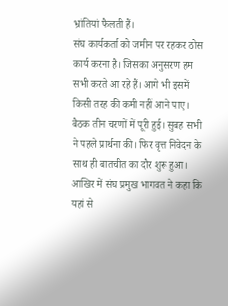भ्रांतियां फैलती हैं।
संघ कार्यकर्ता को जमीन पर रहकर ठोस कार्य करना है। जिसका अनुसरण हम सभी करते आ रहे हैं। आगे भी इसमें किसी तरह की कमी नहीं आने पाए। बैठक तीन चरणों में पूरी हुई। सुबह सभी ने पहले प्रार्थना की। फिर वृत्त निवेदन के साथ ही बातचीत का दौर शुरू हुआ।
आखिर में संघ प्रमुख भागवत ने कहा कि यहां से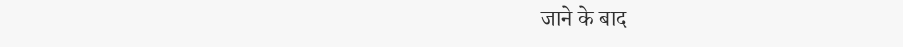जाने के बाद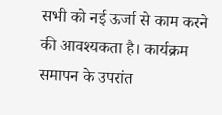सभी को नई ऊर्जा से काम करने की आवश्यकता है। कार्यक्रम समापन के उपरांत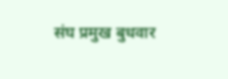संघ प्रमुख बुधवार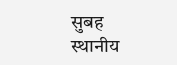सुबह स्थानीय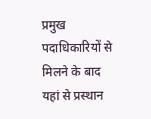प्रमुख पदाधिकारियों से मिलने के बाद यहां से प्रस्थान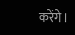करेंगे।